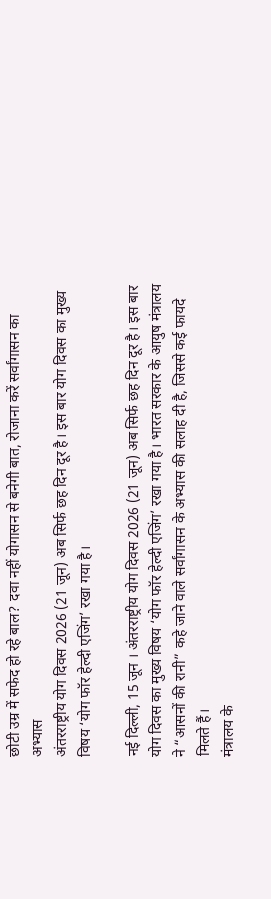छोटी उम्र में सफेद हो रहे बाल? दवा नहीं योगासन से बनेगी बात, रोजाना करें सर्वांगासन का अभ्यास
अंतरराष्ट्रीय योग दिवस 2026 (21 जून) अब सिर्फ छह दिन दूर है। इस बार योग दिवस का मुख्य विषय ‘योग फॉर हेल्दी एजिंग’ रखा गया है।

नई दिल्ली, 15 जून । अंतरराष्ट्रीय योग दिवस 2026 (21 जून) अब सिर्फ छह दिन दूर है। इस बार योग दिवस का मुख्य विषय ‘योग फॉर हेल्दी एजिंग’ रखा गया है। भारत सरकार के आयुष मंत्रालय ने “आसनों की रानी” कहे जाने वाले सर्वांगासन के अभ्यास की सलाह दी है, जिससे कई फायदे मिलते हैं।
मंत्रालय के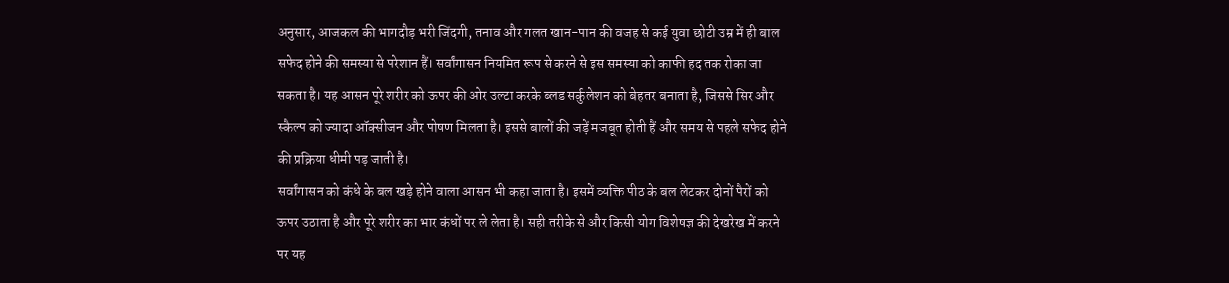अनुसार, आजकल की भागदौड़ भरी जिंदगी, तनाव और गलत खान-पान की वजह से कई युवा छोटी उम्र में ही बाल सफेद होने की समस्या से परेशान हैं। सर्वांगासन नियमित रूप से करने से इस समस्या को काफी हद तक रोका जा सकता है। यह आसन पूरे शरीर को ऊपर की ओर उल्टा करके ब्लड सर्कुलेशन को बेहतर बनाता है, जिससे सिर और स्कैल्प को ज्यादा ऑक्सीजन और पोषण मिलता है। इससे बालों की जड़ें मजबूत होती हैं और समय से पहले सफेद होने की प्रक्रिया धीमी पड़ जाती है।
सर्वांगासन को कंधे के बल खड़े होने वाला आसन भी कहा जाता है। इसमें व्यक्ति पीठ के बल लेटकर दोनों पैरों को ऊपर उठाता है और पूरे शरीर का भार कंधों पर ले लेता है। सही तरीके से और किसी योग विशेषज्ञ की देखरेख में करने पर यह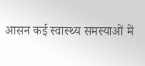आसन कई स्वास्थ्य समस्याओं में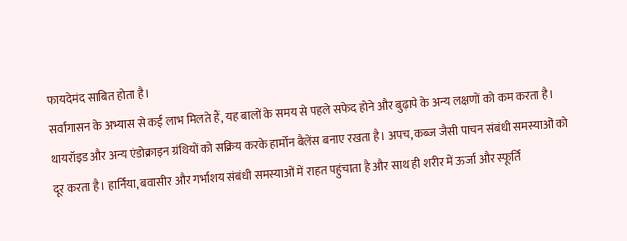फायदेमंद साबित होता है।
सर्वांगासन के अभ्यास से कई लाभ मिलते हैं, यह बालों के समय से पहले सफेद होने और बुढ़ापे के अन्य लक्षणों को कम करता है। थायरॉइड और अन्य एंडोक्राइन ग्रंथियों को सक्रिय करके हार्मोन बैलेंस बनाए रखता है। अपच, कब्ज जैसी पाचन संबंधी समस्याओं को दूर करता है। हार्निया, बवासीर और गर्भाशय संबंधी समस्याओं में राहत पहुंचाता है और साथ ही शरीर में ऊर्जा और स्फूर्ति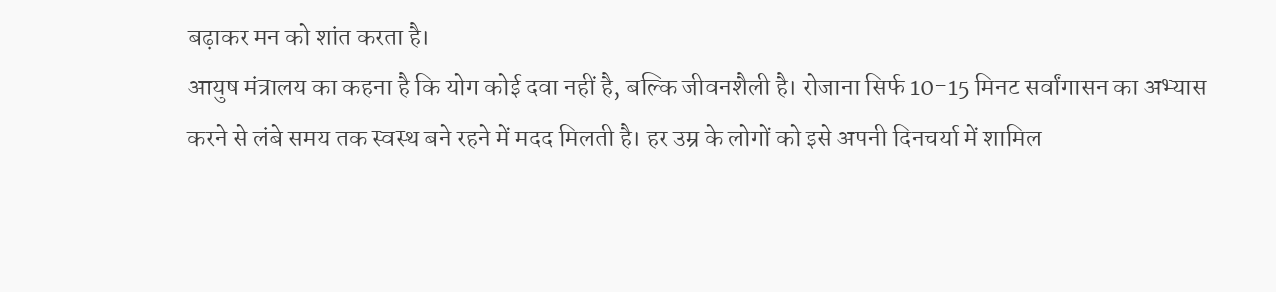बढ़ाकर मन को शांत करता है।
आयुष मंत्रालय का कहना है कि योग कोई दवा नहीं है, बल्कि जीवनशैली है। रोजाना सिर्फ 10-15 मिनट सर्वांगासन का अभ्यास करने से लंबे समय तक स्वस्थ बने रहने में मदद मिलती है। हर उम्र के लोगों को इसे अपनी दिनचर्या में शामिल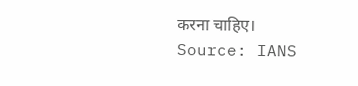करना चाहिए।
Source: IANS